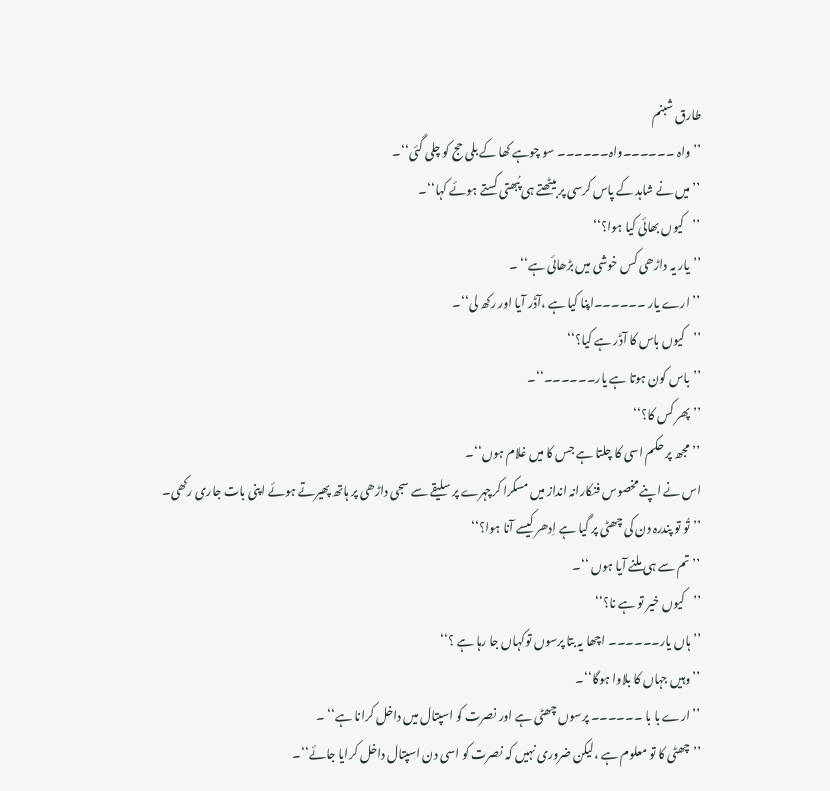طارق شبنم
’’ واہ ۔۔۔۔۔۔واہ۔۔۔۔۔۔ سو چوہے کھا کے بلی حج کو چلی گئی‘‘۔
’’میں نے شاہد کے پاس کرسی پر بیٹھتے ہی پُبھتی کستے ہوئے کہا‘‘۔
’’کیوں بھائی کیا ہوا؟‘‘
’’یار یہ داڑھی کس خوشی میں بڑھائی ہے‘‘ ۔
’’ ارے یار ۔۔۔۔۔۔اپنا کیا ہے ،آڈر آیا اور رکھ لی‘‘۔
’’کیوں باس کا آڈر ہے کیا؟‘‘
’’باس کون ہوتا ہے یار۔۔۔۔۔۔‘‘۔
’’پھر کس کا؟‘‘
’’مجھ پر حکم اسی کا چلتا ہے جس کا میں غلام ہوں‘‘۔
اس نے اپنے مخصوس فنکارانہ انداز میں مسکرا کرچہرے پر سلیقے سے سجی داڑھی پر ہاتھ پھیرتے ہوئے اپنی بات جاری رکھی۔
’’تُو تو پندرہ دن کی چھٹی پر گیا ہے اِدھر کیسے آنا ہوا؟‘‘
’’تم سے ہی ملنے آیا ہوں ‘‘۔
’’کیوں خیر تو ہے نا؟‘‘
’’ ہاں یار۔۔۔۔۔۔ اچھا یہ بتا پرسوں توکہاں جا رہا ہے ؟‘‘
’’وہیں جہاں کا بلاوا ہوگا‘‘۔
’’ارے با با ۔۔۔۔۔۔ پرسوں چھٹی ہے اور نصرت کو اسپتال میں داخل کرانا ہے‘‘ ۔
’’چھٹی کا تو معلوم ہے ،لیکن ضروری نہیں کہ نصرت کو اسی دن اسپتال داخل کرایا جائے‘‘۔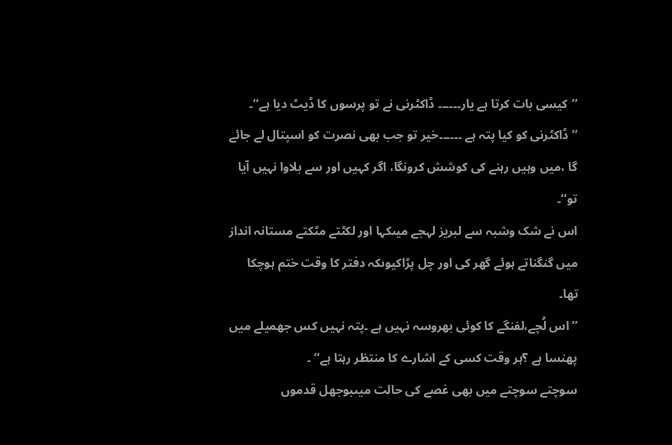’’کیسی بات کرتا ہے یار۔۔۔۔۔۔ ڈاکٹرنی نے تو پرسوں کا ڈیٹ دیا ہے‘‘۔
’’ڈاکٹرنی کو کیا پتہ ہے ۔۔۔۔۔۔خیر تو جب بھی نصرت کو اسپتال لے جائے گا ،میں وہیں رہنے کی کوشش کرونگا، اگر کہیں اور سے بلاوا نہیں آیا تو‘‘۔
اس نے شک وشبہ سے لبریز لہجے میںکہا اور لکٹتے مٹکتے مستانہ انداز میں گنگناتے ہوئے گھر کی اور چل پڑاکیوںکہ دفتر کا وقت ختم ہوچکا تھا۔
’’اس لُچے،لفنگے کا کوئی بھروسہ نہیں ہے ۔پتہ نہیں کس جھمیلے میں پھنسا ہے ؟ہر وقت کسی کے اشارے کا منتظر رہتا ہے‘‘ ۔
سوچتے سوچتے میں بھی غصے کی حالت میںبوجھل قدموں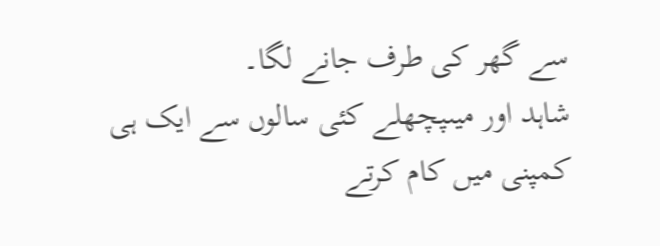سے گھر کی طرف جانے لگا۔
شاہد اور میںپچھلے کئی سالوں سے ایک ہی کمپنی میں کام کرتے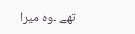تھے ۔وہ میرا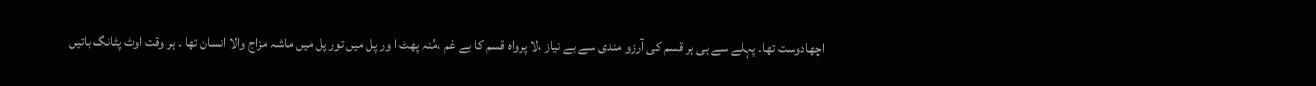اچھادوست تھا۔ پہلے سے ہی ہر قسم کی آرزو مندی سے بے نیاز ،لا پرواہ قسم کا بے غم ،مُنہ پھٹ ا ور پل میں تور پل میں ماشہ مزاج والا انسان تھا ۔ ہر وقت اوٹ پٹانگ باتیں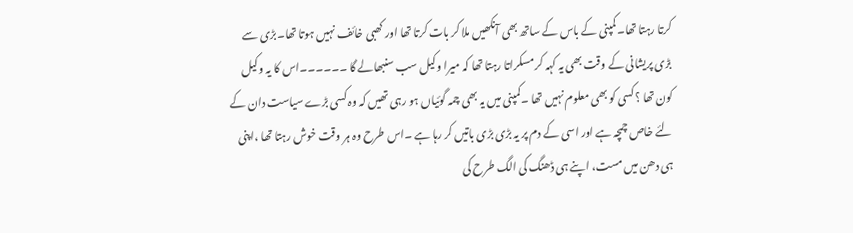کرتا رہتا تھا۔کمپنی کے باس کے ساتھ بھی آنکھیں ملا کر بات کرتا تھا اور کھبی خائف نہیں ہوتا تھا۔بڑی سے بڑی پریشانی کے وقت بھی یہ کہہ کر مسکراتا رہتا تھا کہ میرا وکیل سب سنبھالے گا ۔۔۔۔۔۔اس کا یہ وکیل کون تھا ؟کسی کو بھی معلوم نہیں تھا ۔کمپنی میں یہ بھی چمہ گوئیاں ہو رہی تھیں کہ وہ کسی بڑے سیاست دان کے لئے خاص چمچہ ہے اور اسی کے دم پر یہ بڑی بڑی باتیں کر رہا ہے ۔اس طرح وہ ہر وقت خوش رہتا تھا ،اپنی ہی دھن میں مست، اپنے ہی ڈھنگ کی الگ طرح کی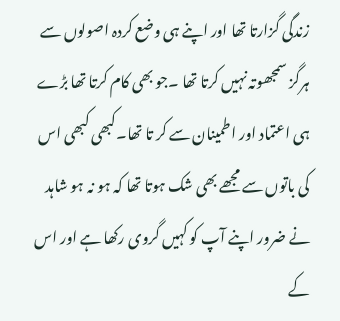زندگی گزارتا تھا اور اپنے ہی وضع کردہ اصولوں سے ہرگز سمجھوتہ نہیں کرتا تھا ۔جو بھی کام کرتا تھا بڑے ہی اعتماد اور اطمینان سے کر تا تھا۔کبھی کبھی اس کی باتوں سے مجھے بھی شک ہوتا تھا کہ ہو نہ ہو شاہد نے ضرور اپنے آپ کو کہیں گروی رکھا ہے اور اس کے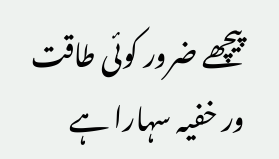پیچھے ضرور کوئی طاقت ور خفیہ سہارا ہے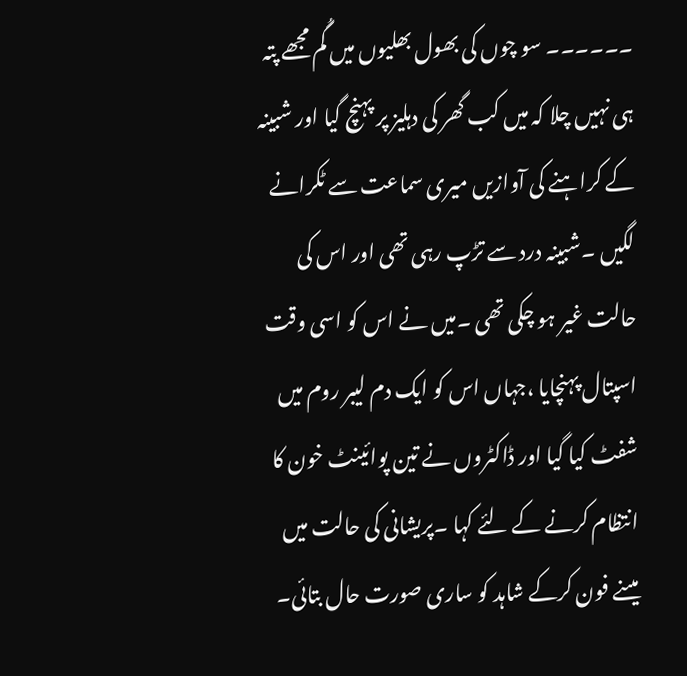۔۔۔۔۔۔ سو چوں کی بھول بھلیوں میں گُم مجھے پتہ ہی نہیں چلا کہ میں کب گھر کی دہلیز پر پہنچ گیا اور شبینہ کے کراہنے کی آوازیں میری سماعت سے ٹکرانے لگیں ۔شبینہ درد سے تڑپ رہی تھی اور اس کی حالت غیر ہو چکی تھی ۔میں نے اس کو اسی وقت اسپتال پہنچایا ،جہاں اس کو ایک دم لیبر روم میں شفٹ کیا گیا اور ڈاکٹروں نے تین پوائینٹ خون کا انتظام کرنے کے لئے کہا ۔پریشانی کی حالت میں میںنے فون کرکے شاہد کو ساری صورت حال بتائی۔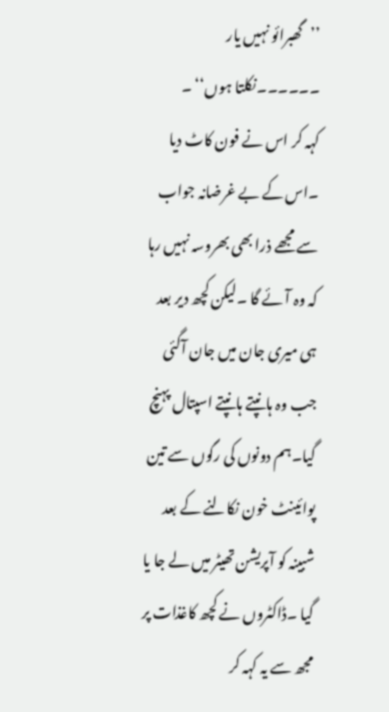’’گھبرائو نہیں یار ۔۔۔۔۔۔نکلتا ہوں‘‘ ۔
کہہ کر اس نے فون کاٹ دیا ۔اس کے بے غرضانہ جواب سے مجھے ذرا بھی بھروسہ نہیں رہا کہ وہ آئے گا ۔لیکن کچھ دیر بعد ہی میری جان میں جان آگئی جب وہ ہانپتے ہانپتے اسپتال پہنچ گیا۔ہم دونوں کی رگوں سے تین پوائینٹ خون نکالنے کے بعد شبینہ کو آپریشن تھیٹر میں لے جا یا گیا ۔ڈاکٹروں نے کچھ کاغذات پر مجھ سے یہ کہہ کر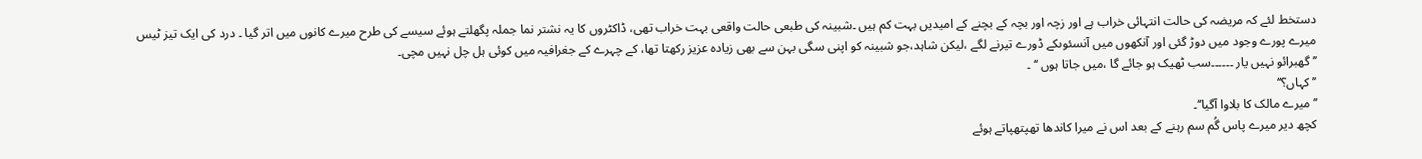دستخط لئے کہ مریضہ کی حالت انتہائی خراب ہے اور زچہ اور بچہ کے بچنے کے امیدیں بہت کم ہیں ۔شبینہ کی طبعی حالت واقعی بہت خراب تھی، ڈاکٹروں کا یہ نشتر نما جملہ پگھلتے ہوئے سیسے کی طرح میرے کانوں میں اتر گیا ۔ درد کی ایک تیز ٹیس میرے پورے وجود میں دوڑ گئی اور آنکھوں میں آنسئوںکے ڈورے تیرنے لگے ،لیکن شاہد،جو شبینہ کو اپنی سگی بہن سے بھی زیادہ عزیز رکھتا تھا، کے چہرے کے جغرافیہ میں کوئی ہل چل نہیں مچی۔
’’گھبرائو نہیں یار ۔۔۔۔۔۔سب ٹھیک ہو جائے گا ،میں جاتا ہوں ‘‘ ۔
’’کہاں؟‘‘
’’میرے مالک کا بلاوا آگیا‘‘۔
کچھ دیر میرے پاس گُم سم رہنے کے بعد اس نے میرا کاندھا تھپتھپاتے ہوئے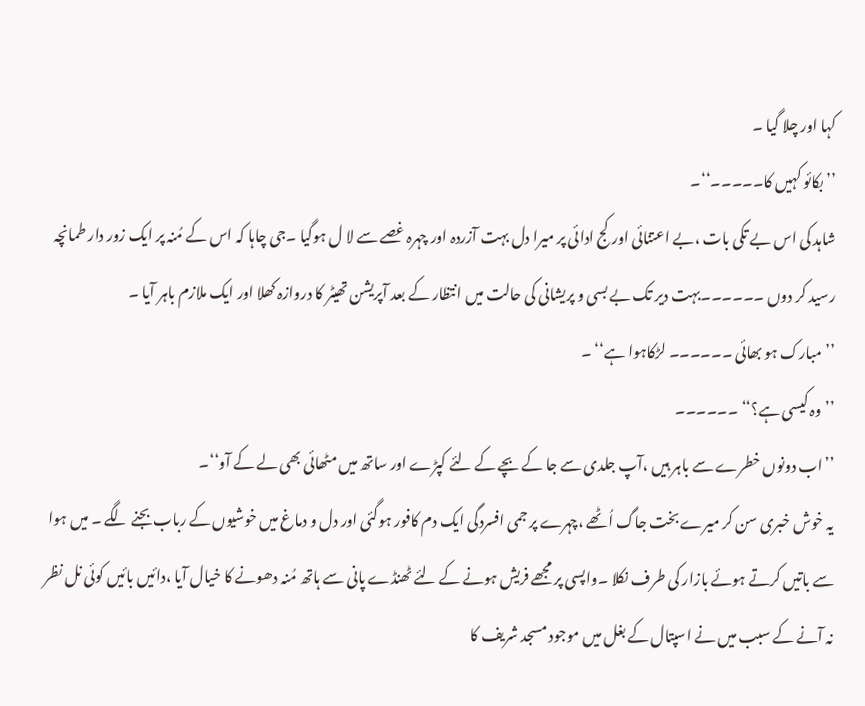کہا اور چلا گیا ۔
’’بکائو کہیں کا۔۔۔۔۔‘‘۔
شاہد کی اس بے تکی بات ،بے اعتنائی اور کج ادائی پر میرا دل بہت آزردہ اور چہرہ غصے سے لا ل ہوگیا ۔جی چاہا کہ اس کے مُنہ پر ایک زور دار طمانچہ رسید کر دوں ۔۔۔۔۔۔بہت دیر تک بے بسی و پریشانی کی حالت میں انتظار کے بعد آپریشن تھیٹر کا دروازہ کھلا اور ایک ملازم باہر آیا ۔
’’مبارک ہو بھائی ۔۔۔۔۔۔ لڑکاہوا ہے‘‘ ۔
’’وہ کیسی ہے؟‘‘ ۔۔۔۔۔۔
’’اب دونوں خطرے سے باہر ہیں ،آپ جلدی سے جا کے بچے کے لئے کپڑے اور ساتھ میں مٹھائی بھی لے کے آو‘‘۔
یہ خوش خبری سن کر میرے بخت جاگ اُٹھے ،چہرے پر جمی افسردگی ایک دم کافور ہوگئی اور دل و دماغ میں خوشیوں کے رباب بجنے لگے ۔ میں ہوا سے باتیں کرتے ہوئے بازار کی طرف نکلا ۔واپسی پر مجھے فریش ہونے کے لئے ٹھنڈے پانی سے ہاتھ مُنہ دھونے کا خیال آیا ،دائیں بائیں کوئی نل نظر نہ آنے کے سبب میں نے اسپتال کے بغل میں موجود مسجد شریف کا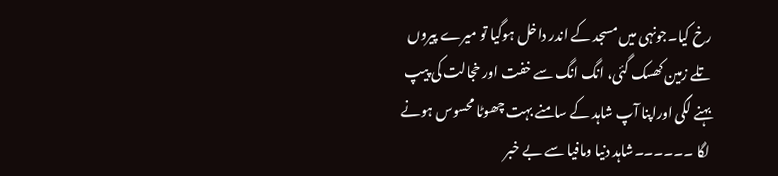رخ کیا۔جونہی میں مسجد کے اندر داخل ہوگیا تو میرے پیروں تلے زمین کھسک گئی، انگ انگ سے خفت اور خجالت کی پیپ بہنے لگی اوراپنا آپ شاہد کے سامنے بہت چھوٹا محسوس ہونے لگا ۔۔۔۔۔۔شاہد دنیا ومافیا سے بے خبر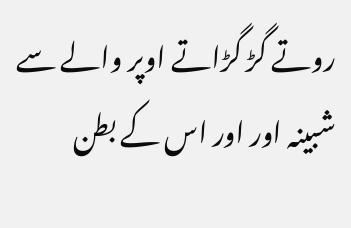روتے گڑ گڑاتے اوپر والے سے شبینہ اور اور اس کے بطن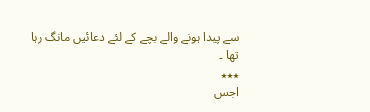سے پیدا ہونے والے بچے کے لئے دعائیں مانگ رہا تھا ۔
٭٭٭
اجس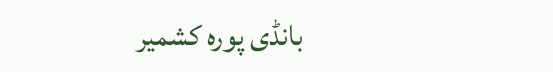بانڈی پورہ کشمیر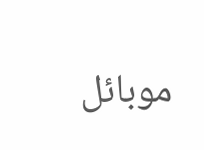موبائل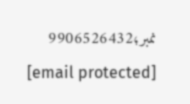نمبر؛9906526432
[email protected]